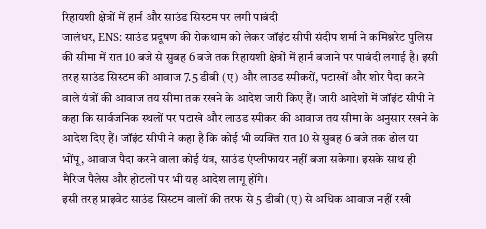रिहायशी क्षेत्रों में हार्न और साउंड सिस्टम पर लगी पाबंदी
जालंधर, ENS: साउंड प्रदूषण की रोकथाम को लेकर जॉइंट सीपी संदीप शर्मा ने कमिश्नरेट पुलिस की सीमा में रात 10 बजे से सुबह 6 बजे तक रिहायशी क्षेत्रों में हार्न बजाने पर पाबंदी लगाई है। इसी तरह साउंड सिस्टम की आवाज 7.5 डीबी (ए) और लाउड स्पीकरों, पटाखों और शोर पैदा करने वाले यंत्रों की आवाज तय सीमा तक रखने के आदेश जारी किए हैं। जारी आदेशों में जॉइंट सीपी ने कहा कि सार्वजनिक स्थलों पर पटाखे और लाउड स्पीकर की आवाज तय सीमा के अनुसार रखने के आदेश दिए हैं। जॉइंट सीपी ने कहा है कि कोई भी व्यक्ति रात 10 से सुबह 6 बजे तक ढोल या भोंपू, आवाज पैदा करने वाला कोई यंत्र, साउंड एंप्लीफायर नहीं बजा सकेगा। इसके साथ ही मैरिज पैलेस और होटलों पर भी यह आदेश लागू होंगे।
इसी तरह प्राइवेट साउंड सिस्टम वालों की तरफ से 5 डीबी (ए) से अधिक आवाज नहीं रखी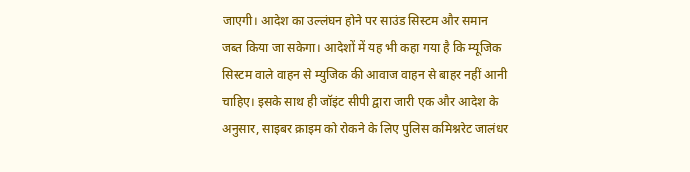जाएगी। आदेश का उल्लंघन होने पर साउंड सिस्टम और समान जब्त किया जा सकेगा। आदेशों में यह भी कहा गया है कि म्यूजिक सिस्टम वाले वाहन से म्युजिक की आवाज वाहन से बाहर नहीं आनी चाहिए। इसके साथ ही जॉइंट सीपी द्वारा जारी एक और आदेश के अनुसार, साइबर क्राइम को रोकने के लिए पुलिस कमिश्नरेट जालंधर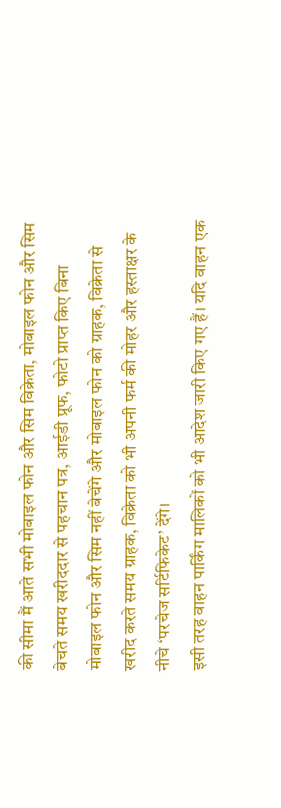की सीमा मैं आते सभी मोबाइल फोन और सिम विक्रेता, मोबाइल फोन और सिम बेचते समय खरीददार से पहचान पत्र, आईडी प्रूफ, फोटो प्राप्त किए बिना मोबाइल फोन और सिम नहीं बेचेंगे और मोबाइल फोन को ग्राहक, विक्रेता से खरीद करते समय ग्राहक, विक्रेता को भी अपनी फर्म की मोहर और हस्ताक्षर के नीचे ‘परचेज सर्टिफिकेट’ देंगे।
इसी तरह वाहन पार्किंग मालिकों को भी आदेश जारी किए गए हैं। यदि वाहन एक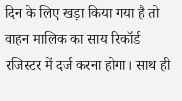दिन के लिए खड़ा किया गया है तो वाहन मालिक का साय रिकॉर्ड रजिस्टर में दर्ज करना होगा। साथ ही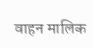वाहन मालिक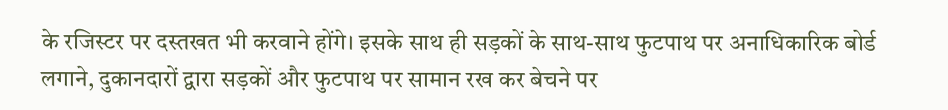के रजिस्टर पर दस्तखत भी करवाने होंगे। इसके साथ ही सड़कों के साथ-साथ फुटपाथ पर अनाधिकारिक बोर्ड लगाने, दुकानदारों द्वारा सड़कों और फुटपाथ पर सामान रख कर बेचने पर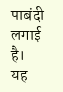पाबंदी लगाई है। यह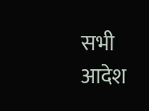सभी आदेश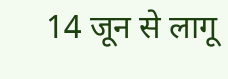14 जून से लागू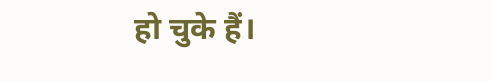हो चुके हैं।